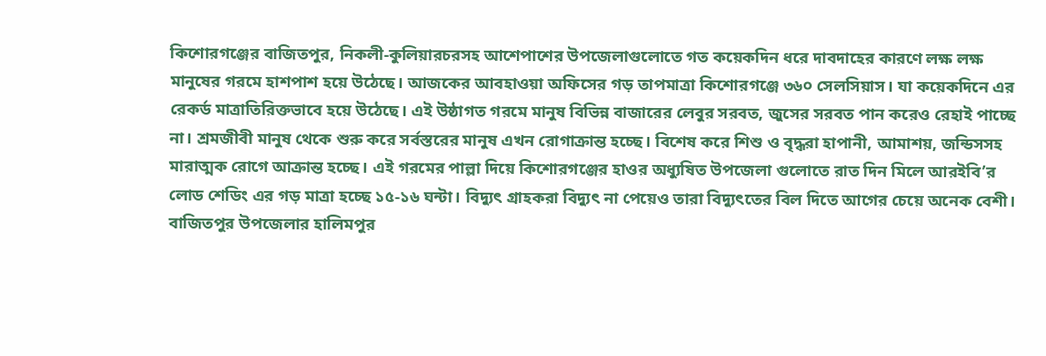কিশোরগঞ্জের বাজিতপুর, নিকলী-কুলিয়ারচরসহ আশেপাশের উপজেলাগুলোতে গত কয়েকদিন ধরে দাবদাহের কারণে লক্ষ লক্ষ মানুষের গরমে হাশপাশ হয়ে উঠেছে। আজকের আবহাওয়া অফিসের গড় তাপমাত্রা কিশোরগঞ্জে ৩৬০ সেলসিয়াস। যা কয়েকদিনে এর রেকর্ড মাত্রাতিরিক্তভাবে হয়ে উঠেছে। এই উষ্ঠাগত গরমে মানুষ বিভিন্ন বাজারের লেবুর সরবত, জুসের সরবত পান করেও রেহাই পাচ্ছে না। শ্রমজীবী মানুষ থেকে শুরু করে সর্বস্তরের মানুষ এখন রোগাক্রান্ত হচ্ছে। বিশেষ করে শিশু ও বৃদ্ধরা হাপানী, আমাশয়, জন্ডিসসহ মারাত্মক রোগে আক্রান্ত হচ্ছে। এই গরমের পাল্লা দিয়ে কিশোরগঞ্জের হাওর অধ্যুষিত উপজেলা গুলোতে রাত দিন মিলে আরইবি’র লোড শেডিং এর গড় মাত্রা হচ্ছে ১৫-১৬ ঘন্টা। বিদ্যুৎ গ্রাহকরা বিদ্যুৎ না পেয়েও তারা বিদ্যুৎতের বিল দিতে আগের চেয়ে অনেক বেশী। বাজিতপুর উপজেলার হালিমপুর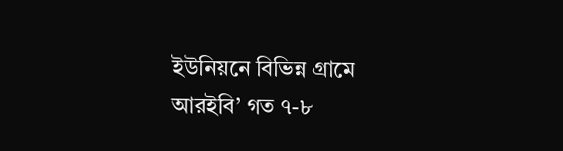ইউনিয়নে বিভিন্ন গ্রামে আরইবি’ গত ৭-৮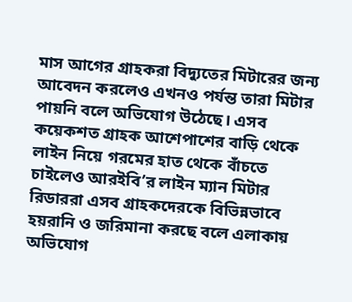মাস আগের গ্রাহকরা বিদ্যুতের মিটারের জন্য আবেদন করলেও এখনও পর্যন্ত তারা মিটার পায়নি বলে অভিযোগ উঠেছে। এসব কয়েকশত গ্রাহক আশেপাশের বাড়ি থেকে লাইন নিয়ে গরমের হাত থেকে বাঁচতে চাইলেও আরইবি’র লাইন ম্যান মিটার রিডাররা এসব গ্রাহকদেরকে বিভিন্নভাবে হয়রানি ও জরিমানা করছে বলে এলাকায় অভিযোগ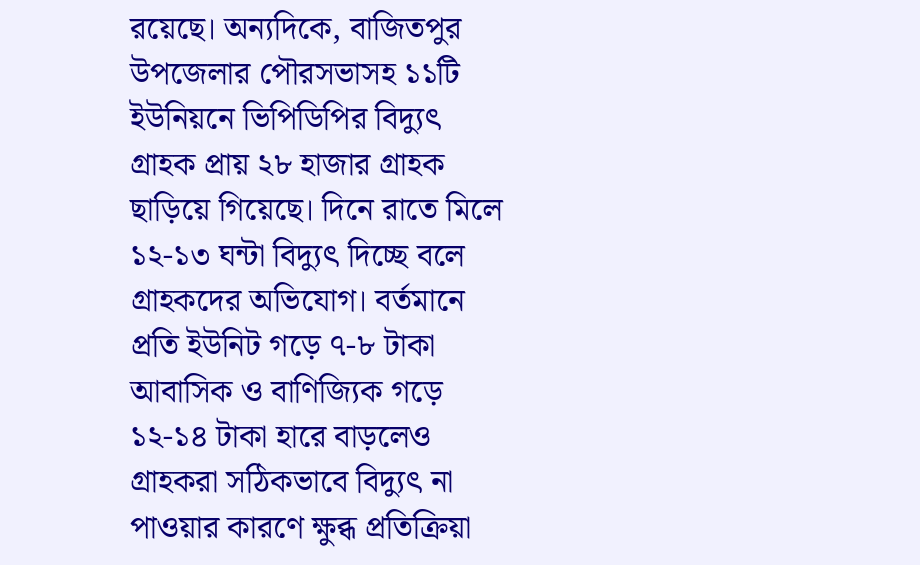রয়েছে। অন্যদিকে, বাজিতপুর উপজেলার পৌরসভাসহ ১১টি ইউনিয়নে ভিপিডিপির বিদ্যুৎ গ্রাহক প্রায় ২৮ হাজার গ্রাহক ছাড়িয়ে গিয়েছে। দিনে রাতে মিলে ১২-১৩ ঘন্টা বিদ্যুৎ দিচ্ছে বলে গ্রাহকদের অভিযোগ। বর্তমানে প্রতি ইউনিট গড়ে ৭-৮ টাকা আবাসিক ও বাণিজ্যিক গড়ে ১২-১৪ টাকা হারে বাড়লেও গ্রাহকরা সঠিকভাবে বিদ্যুৎ না পাওয়ার কারণে ক্ষুব্ধ প্রতিক্রিয়া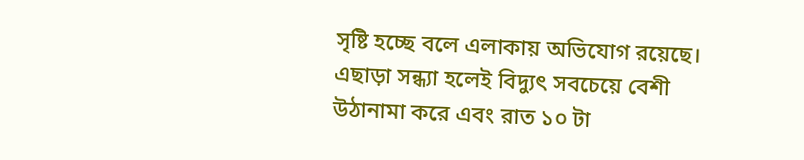সৃষ্টি হচ্ছে বলে এলাকায় অভিযোগ রয়েছে। এছাড়া সন্ধ্যা হলেই বিদ্যুৎ সবচেয়ে বেশী উঠানামা করে এবং রাত ১০ টা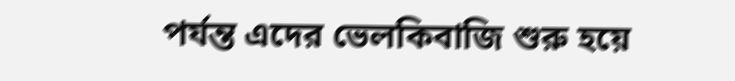পর্যন্ত এদের ভেলকিবাজি শুরু হয়ে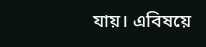যায়। এবিষয়ে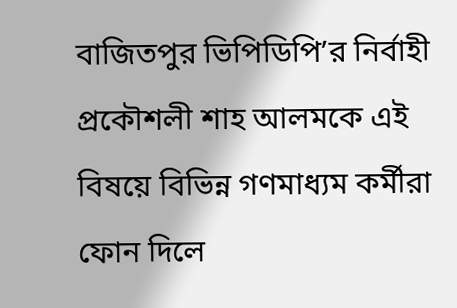বাজিতপুর ভিপিডিপি’র নির্বাহী প্রকৌশলী শাহ আলমকে এই বিষয়ে বিভিন্ন গণমাধ্যম কর্মীরা ফোন দিলে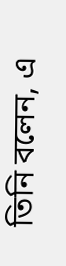তিনি বলেন, এ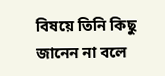বিষয়ে তিনি কিছু জানেন না বলে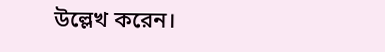উল্লেখ করেন।